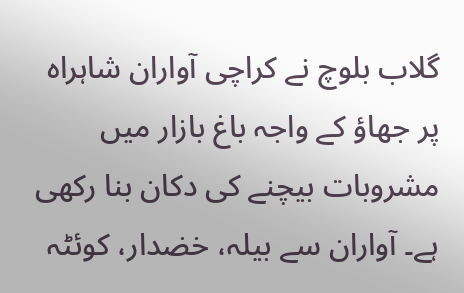گلاب بلوچ نے کراچی آواران شاہراہ پر جھاؤ کے واجہ باغ بازار میں مشروبات بیچنے کی دکان بنا رکھی ہے۔ آواران سے بیلہ، خضدار، کوئٹہ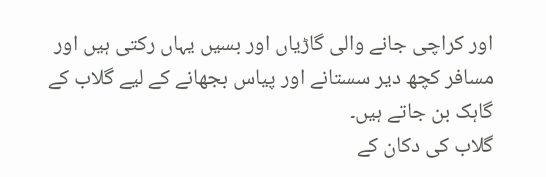اور کراچی جانے والی گاڑیاں اور بسیں یہاں رکتی ہیں اور مسافر کچھ دیر سستانے اور پیاس بجھانے کے لیے گلاب کے گاہک بن جاتے ہیں۔
گلاب کی دکان کے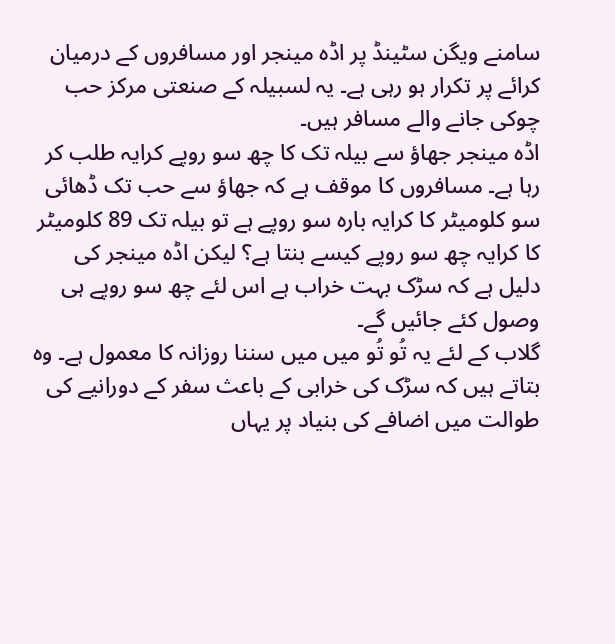سامنے ویگن سٹینڈ پر اڈہ مینجر اور مسافروں کے درمیان کرائے پر تکرار ہو رہی ہے۔ یہ لسبیلہ کے صنعتی مرکز حب چوکی جانے والے مسافر ہیں۔
اڈہ مینجر جھاؤ سے بیلہ تک کا چھ سو روپے کرایہ طلب کر رہا ہے۔ مسافروں کا موقف ہے کہ جھاؤ سے حب تک ڈھائی سو کلومیٹر کا کرایہ بارہ سو روپے ہے تو بیلہ تک 89 کلومیٹر کا کرایہ چھ سو روپے کیسے بنتا ہے؟ لیکن اڈہ مینجر کی دلیل ہے کہ سڑک بہت خراب ہے اس لئے چھ سو روپے ہی وصول کئے جائیں گے۔
گلاب کے لئے یہ تُو تُو میں میں سننا روزانہ کا معمول ہے۔ وہ بتاتے ہیں کہ سڑک کی خرابی کے باعث سفر کے دورانیے کی طوالت میں اضافے کی بنیاد پر یہاں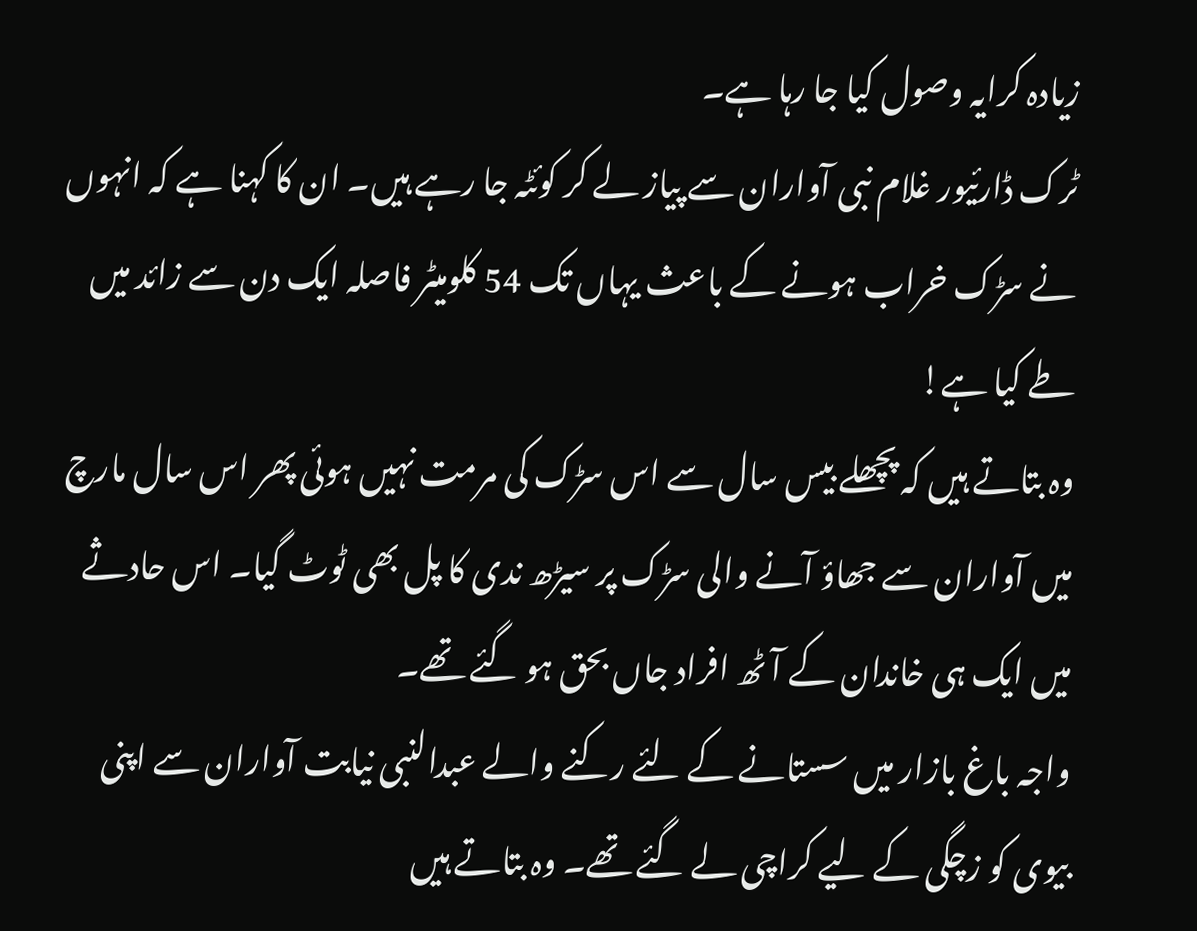زیادہ کرایہ وصول کیا جا رہا ہے۔
ٹرک ڈارئیور غلام نبی آواران سے پیاز لے کر کوئٹہ جا رہے ہیں۔ ان کا کہنا ہے کہ انہوں نے سڑک خراب ہونے کے باعث یہاں تک 54 کلومیٹر فاصلہ ایک دن سے زائد میں طے کیا ہے!
وہ بتاتے ہیں کہ پچھلے بیس سال سے اس سڑک کی مرمت نہیں ہوئی پھر اس سال مارچ میں آواران سے جھاؤ آنے والی سڑک پر سیڑھ ندی کا پل بھی ٹوٹ گیا۔ اس حادثے میں ایک ہی خاندان کے آٹھ افراد جاں بحق ہو گئے تھے۔
واجہ باغ بازار میں سستانے کے لئے رکنے والے عبدالنبی نیابت آواران سے اپنی بیوی کو زچگی کے لیے کراچی لے گئے تھے۔ وہ بتاتے ہیں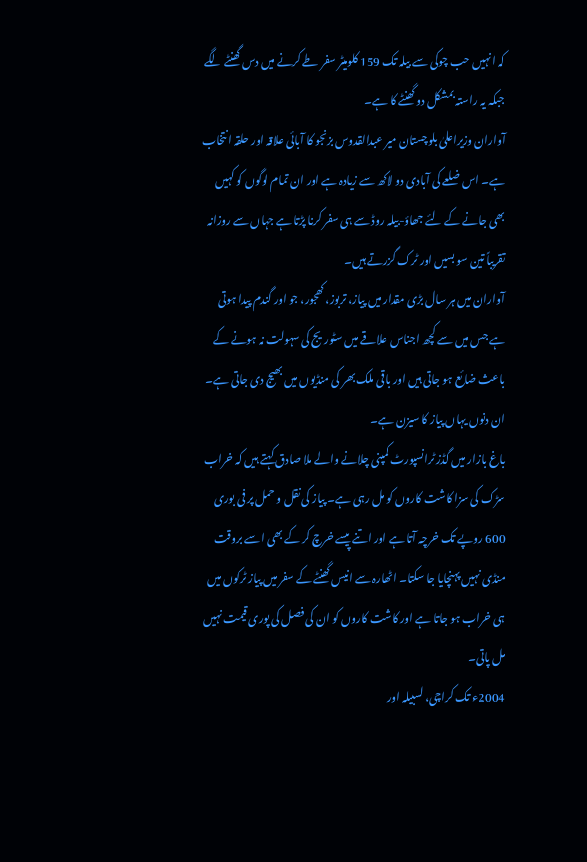کہ انہیں حب چوکی سے بیلہ تک 159 کلومیٹر سفر طے کرنے میں دس گھنٹے لگے جبکہ یہ راستہ بمشکل دو گھنٹے کا ہے۔
آواران وزیراعلیٰ بلوچستان میر عبدالقدوس بزنجو کا آبائی علاقہ اور حلقہ انتخاب ہے۔ اس ضلعے کی آبادی دو لاکھ سے زیادہ ہے اور ان تمام لوگوں کو کہیں بھی جانے کے لئے جھاؤ-بیلہ روڈ سے ہی سفر کرنا پڑتا ہے جہاں سے روزانہ تقریباً تین سو بسیں اور ٹرک گزرتے ہیں۔
آواران میں ہر سال بڑی مقدار میں پیاز، تربوز، کھجور، جو اور گندم پیدا ہوتی ہے جس میں سے کچھ اجناس علاقے میں سٹوریج کی سہولت نہ ہونے کے باعث ضائع ہو جاتی ہیں اور باقی ملک بھر کی منڈیوں میں بھیج دی جاتی ہے۔
ان دنوں یہاں پیاز کا سیزن ہے۔
باغ بازار میں گڈز ٹرانسپورٹ کمپنی چلانے والے ملا صادق کہتے ہیں کہ خراب سڑک کی سزا کاشت کاروں کو مل رہی ہے۔ پیاز کی نقل و حمل پر فی بوری 600 روپے تک خرچہ آتا ہے اور اتنے پیسے خرچ کر کے بھی اسے بروقت منڈی نہیں پہنچایا جا سکتا۔ اٹھارہ سے انیس گھنٹے کے سفر میں پیاز ٹرکوں میں ہی خراب ہو جاتا ہے اور کاشت کاروں کو ان کی فصل کی پوری قیمت نہیں مل پاتی۔
2004ء تک کراچی، لسبیلہ اور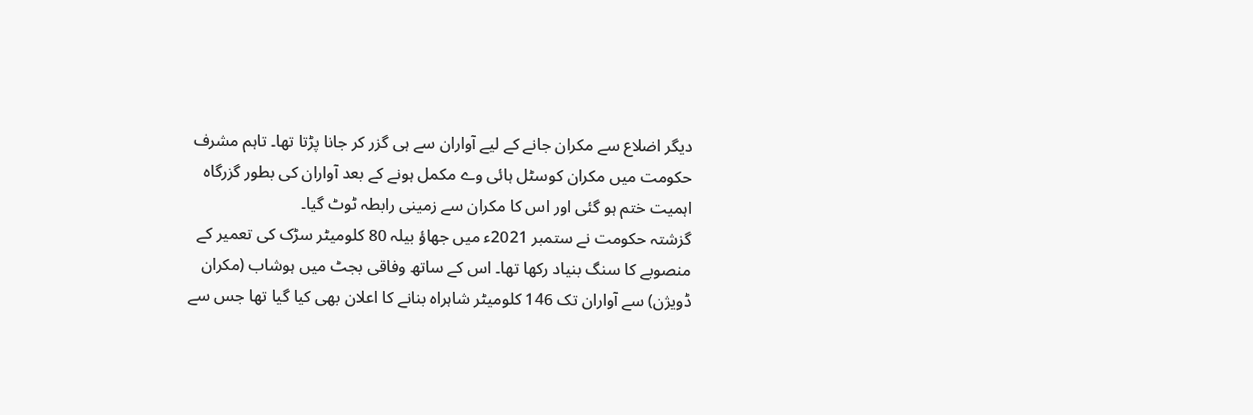دیگر اضلاع سے مکران جانے کے لیے آواران سے ہی گزر کر جانا پڑتا تھا۔ تاہم مشرف حکومت میں مکران کوسٹل ہائی وے مکمل ہونے کے بعد آواران کی بطور گزرگاہ اہمیت ختم ہو گئی اور اس کا مکران سے زمینی رابطہ ٹوٹ گیا۔
گزشتہ حکومت نے ستمبر 2021ء میں جھاؤ بیلہ 80 کلومیٹر سڑک کی تعمیر کے منصوبے کا سنگ بنیاد رکھا تھا۔ اس کے ساتھ وفاقی بجٹ میں ہوشاب (مکران ڈویژن) سے آواران تک 146 کلومیٹر شاہراہ بنانے کا اعلان بھی کیا گیا تھا جس سے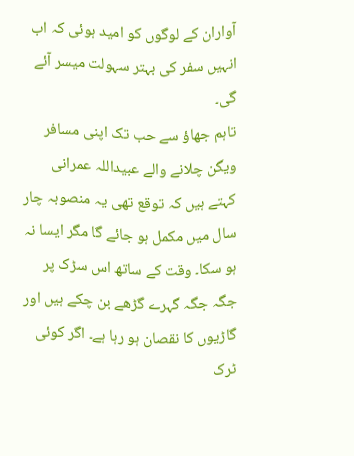آواران کے لوگوں کو امید ہوئی کہ اب انہیں سفر کی بہتر سہولت میسر آئے گی۔
تاہم جھاؤ سے حب تک اپنی مسافر ویگن چلانے والے عبیداللہ عمرانی کہتے ہیں کہ توقع تھی یہ منصوبہ چار سال میں مکمل ہو جائے گا مگر ایسا نہ ہو سکا۔ وقت کے ساتھ اس سڑک پر جگہ جگہ گہرے گڑھے بن چکے ہیں اور گاڑیوں کا نقصان ہو رہا ہے۔ اگر کوئی ٹرک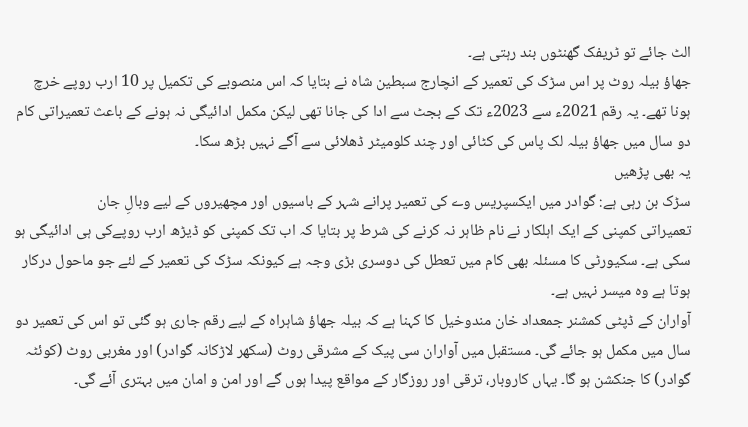الٹ جائے تو ٹریفک گھنٹوں بند رہتی ہے۔
جھاؤ بیلہ روٹ پر اس سڑک کی تعمیر کے انچارج سبطین شاہ نے بتایا کہ اس منصوبے کی تکمیل پر 10 ارب روپے خرچ ہونا تھے۔ یہ رقم 2021ء سے 2023ء تک کے بجٹ سے ادا کی جانا تھی لیکن مکمل ادائیگی نہ ہونے کے باعث تعمیراتی کام دو سال میں جھاؤ بیلہ لک پاس کی کٹائی اور چند کلومیٹر ڈھلائی سے آگے نہیں بڑھ سکا۔
یہ بھی پڑھیں
سڑک بن رہی ہے: گوادر میں ایکسپریس وے کی تعمیر پرانے شہر کے باسیوں اور مچھیروں کے لیے وبالِ جان
تعمیراتی کمپنی کے ایک اہلکار نے نام ظاہر نہ کرنے کی شرط پر بتایا کہ اب تک کمپنی کو ڈیڑھ ارب روپےکی ہی ادائیگی ہو سکی ہے۔ سکیورٹی کا مسئلہ بھی کام میں تعطل کی دوسری بڑی وجہ ہے کیونکہ سڑک کی تعمیر کے لئے جو ماحول درکار ہوتا ہے وہ میسر نہیں ہے۔
آواران کے ڈپٹی کمشنر جمعداد خان مندوخیل کا کہنا ہے کہ بیلہ جھاؤ شاہراہ کے لیے رقم جاری ہو گئی تو اس کی تعمیر دو سال میں مکمل ہو جائے گی۔ مستقبل میں آواران سی پیک کے مشرقی روٹ (سکھر لاڑکانہ گوادر) اور مغربی روٹ (کوئٹہ گوادر) کا جنکشن ہو گا۔ یہاں کاروبار، ترقی اور روزگار کے مواقع پیدا ہوں گے اور امن و امان میں بہتری آئے گی۔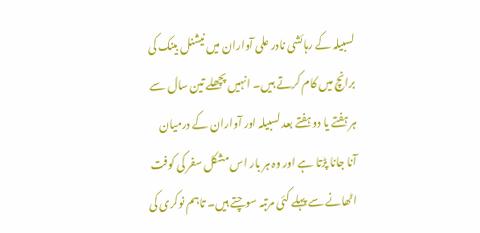لسبیلہ کے رہائشی نادر علی آواران میں نیشنل بینک کی برانچ میں کام کرتے ہیں۔ انہیں پچھلے تین سال سے ہر ہفتے یا دو ہفتے بعد لسبیلہ اور آواران کے درمیان آنا جانا پڑتا ہے اور وہ ہر بار اس مشکل سفر کی کوفت اٹھانے سے پہلے کئی مرتبہ سوچتے ہیں۔ تاہم نوکری کی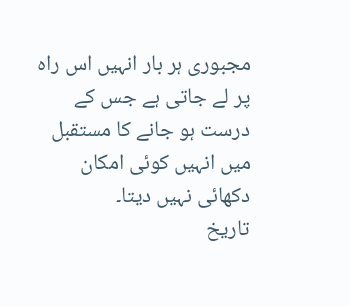مجبوری ہر بار انہیں اس راہ پر لے جاتی ہے جس کے درست ہو جانے کا مستقبل میں انہیں کوئی امکان دکھائی نہیں دیتا۔
تاریخ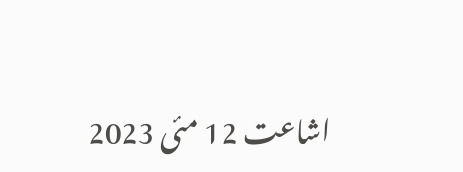اشاعت 12 مئی 2023